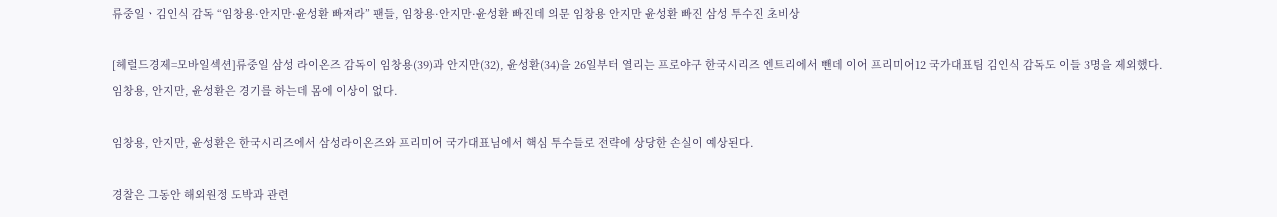류중일ㆍ김인식 감독 “임창용·안지만·윤성환 빠져라” 팬들, 임창용·안지만·윤성환 빠진데 의문 임창용 안지만 윤성환 빠진 삼성 투수진 초비상

[헤럴드경제=모바일섹션]류중일 삼성 라이온즈 감독이 임창용(39)과 안지만(32), 윤성환(34)을 26일부터 열리는 프로야구 한국시리즈 엔트리에서 뺀데 이어 프리미어12 국가대표팀 김인식 감독도 이들 3명을 제외했다. 임창용, 안지만, 윤성환은 경기를 하는데 몸에 이상이 없다.

임창용, 안지만, 윤성환은 한국시리즈에서 삼성라이온즈와 프리미어 국가대표님에서 핵심 투수들로 전략에 상당한 손실이 예상된다.

경찰은 그동안 해외원정 도박과 관련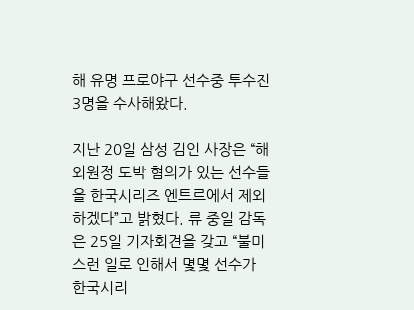해 유명 프로야구 선수중 투수진 3명을 수사해왔다.

지난 20일 삼성 김인 사장은 “해외원정 도박 혐의가 있는 선수들을 한국시리즈 엔트르에서 제외하겠다”고 밝혔다. 류 중일 감독은 25일 기자회견을 갖고 “불미스런 일로 인해서 몇몇 선수가 한국시리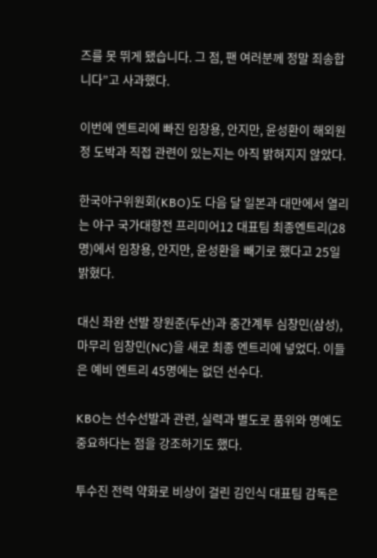즈를 못 뛰게 됐습니다. 그 점, 팬 여러분께 정말 죄송합니다”고 사과했다.

이번에 엔트리에 빠진 임창용, 안지만, 윤성환이 해외원정 도박과 직접 관련이 있는지는 아직 밝혀지지 않았다.

한국야구위원회(KBO)도 다음 달 일본과 대만에서 열리는 야구 국가대항전 프리미어12 대표팀 최종엔트리(28명)에서 임창용, 안지만, 윤성환을 빼기로 했다고 25일 밝혔다.

대신 좌완 선발 장원준(두산)과 중간계투 심창민(삼성), 마무리 임창민(NC)을 새로 최종 엔트리에 넣었다. 이들은 예비 엔트리 45명에는 없던 선수다.

KBO는 선수선발과 관련, 실력과 별도로 품위와 명예도 중요하다는 점을 강조하기도 했다.

투수진 전력 약화로 비상이 걸린 김인식 대표팀 감독은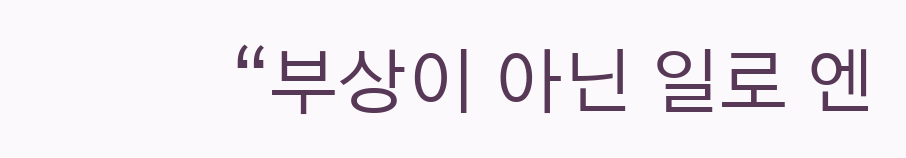“부상이 아닌 일로 엔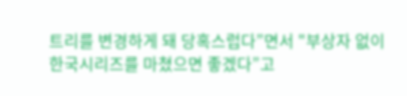트리를 변경하게 돼 당혹스럽다”면서 "부상자 없이 한국시리즈를 마쳤으면 좋겠다”고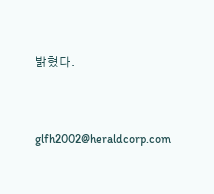밝혔다.


glfh2002@heraldcorp.com